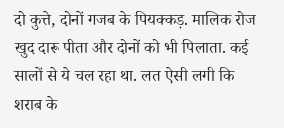दो कुत्ते, दोनों गजब के पियक्कड़. मालिक रोज खुद दारू पीता और दोनों को भी पिलाता. कई सालों से ये चल रहा था. लत ऐसी लगी कि शराब के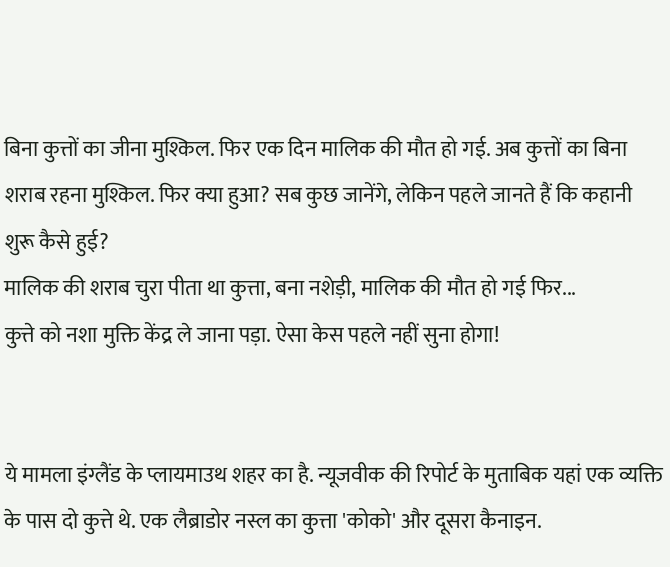बिना कुत्तों का जीना मुश्किल. फिर एक दिन मालिक की मौत हो गई. अब कुत्तों का बिना शराब रहना मुश्किल. फिर क्या हुआ? सब कुछ जानेंगे, लेकिन पहले जानते हैं कि कहानी शुरू कैसे हुई?
मालिक की शराब चुरा पीता था कुत्ता, बना नशेड़ी, मालिक की मौत हो गई फिर...
कुत्ते को नशा मुक्ति केंद्र ले जाना पड़ा. ऐसा केस पहले नहीं सुना होगा!


ये मामला इंग्लैंड के प्लायमाउथ शहर का है. न्यूजवीक की रिपोर्ट के मुताबिक यहां एक व्यक्ति के पास दो कुत्ते थे. एक लैब्राडोर नस्ल का कुत्ता 'कोको' और दूसरा कैनाइन.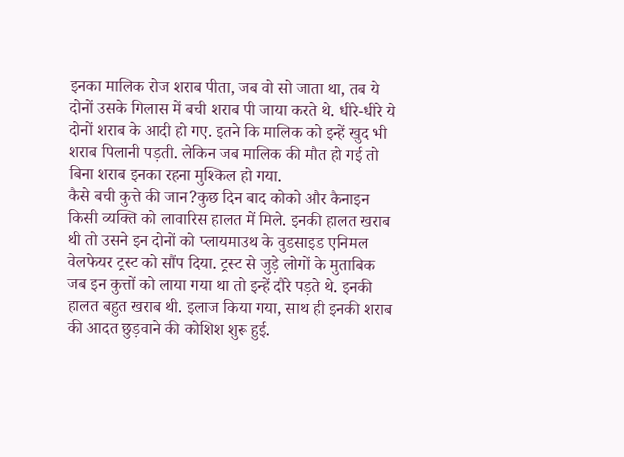इनका मालिक रोज शराब पीता, जब वो सो जाता था, तब ये दोनों उसके गिलास में बची शराब पी जाया करते थे. धीरे-धीरे ये दोनों शराब के आदी हो गए. इतने कि मालिक को इन्हें खुद भी शराब पिलानी पड़ती. लेकिन जब मालिक की मौत हो गई तो बिना शराब इनका रहना मुश्किल हो गया.
कैसे बची कुत्ते की जान?कुछ दिन बाद कोको और कैनाइन किसी व्यक्ति को लावारिस हालत में मिले. इनकी हालत खराब थी तो उसने इन दोनों को प्लायमाउथ के वुडसाइड एनिमल वेलफेयर ट्रस्ट को सौंप दिया. ट्रस्ट से जुड़े लोगों के मुताबिक जब इन कुत्तों को लाया गया था तो इन्हें दौरे पड़ते थे. इनकी हालत बहुत खराब थी. इलाज किया गया, साथ ही इनकी शराब की आदत छुड़वाने की कोशिश शुरू हुई.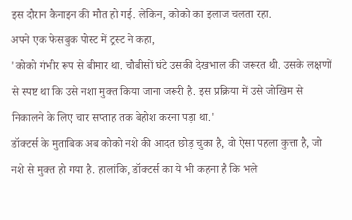इस दौरान कैनाइन की मौत हो गई. लेकिन, कोको का इलाज चलता रहा.
अपने एक फेसबुक पोस्ट में ट्रस्ट ने कहा,
'कोको गंभीर रूप से बीमार था. चौबीसों घंटे उसकी देखभाल की जरूरत थी. उसके लक्षणों से स्पष्ट था कि उसे नशा मुक्त किया जाना जरूरी है. इस प्रक्रिया में उसे जोखिम से निकालने के लिए चार सप्ताह तक बेहोश करना पड़ा था.'
डॉक्टर्स के मुताबिक अब कोको नशे की आदत छोड़ चुका है, वो ऐसा पहला कुत्ता है, जो नशे से मुक्त हो गया है. हालांकि, डॉक्टर्स का ये भी कहना है कि भले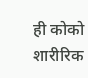ही कोको शारीरिक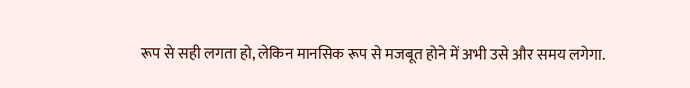रूप से सही लगता हो, लेकिन मानसिक रूप से मजबूत होने में अभी उसे और समय लगेगा.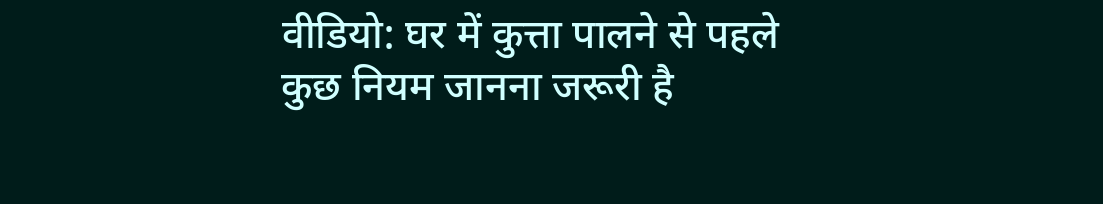वीडियो: घर में कुत्ता पालने से पहले कुछ नियम जानना जरूरी है